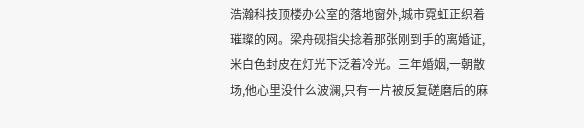浩瀚科技顶楼办公室的落地窗外,城市霓虹正织着璀璨的网。梁舟砚指尖捻着那张刚到手的离婚证,米白色封皮在灯光下泛着冷光。三年婚姻,一朝散场,他心里没什么波澜,只有一片被反复磋磨后的麻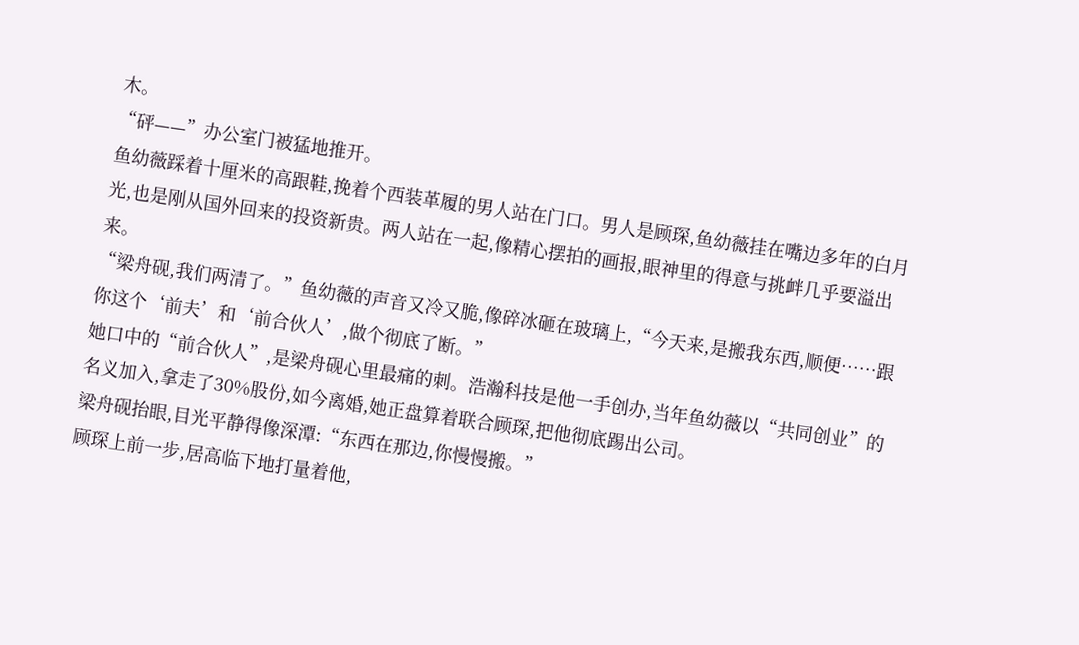木。
“砰——”办公室门被猛地推开。
鱼幼薇踩着十厘米的高跟鞋,挽着个西装革履的男人站在门口。男人是顾琛,鱼幼薇挂在嘴边多年的白月光,也是刚从国外回来的投资新贵。两人站在一起,像精心摆拍的画报,眼神里的得意与挑衅几乎要溢出来。
“梁舟砚,我们两清了。”鱼幼薇的声音又冷又脆,像碎冰砸在玻璃上,“今天来,是搬我东西,顺便……跟你这个‘前夫’和‘前合伙人’,做个彻底了断。”
她口中的“前合伙人”,是梁舟砚心里最痛的刺。浩瀚科技是他一手创办,当年鱼幼薇以“共同创业”的名义加入,拿走了30%股份,如今离婚,她正盘算着联合顾琛,把他彻底踢出公司。
梁舟砚抬眼,目光平静得像深潭:“东西在那边,你慢慢搬。”
顾琛上前一步,居高临下地打量着他,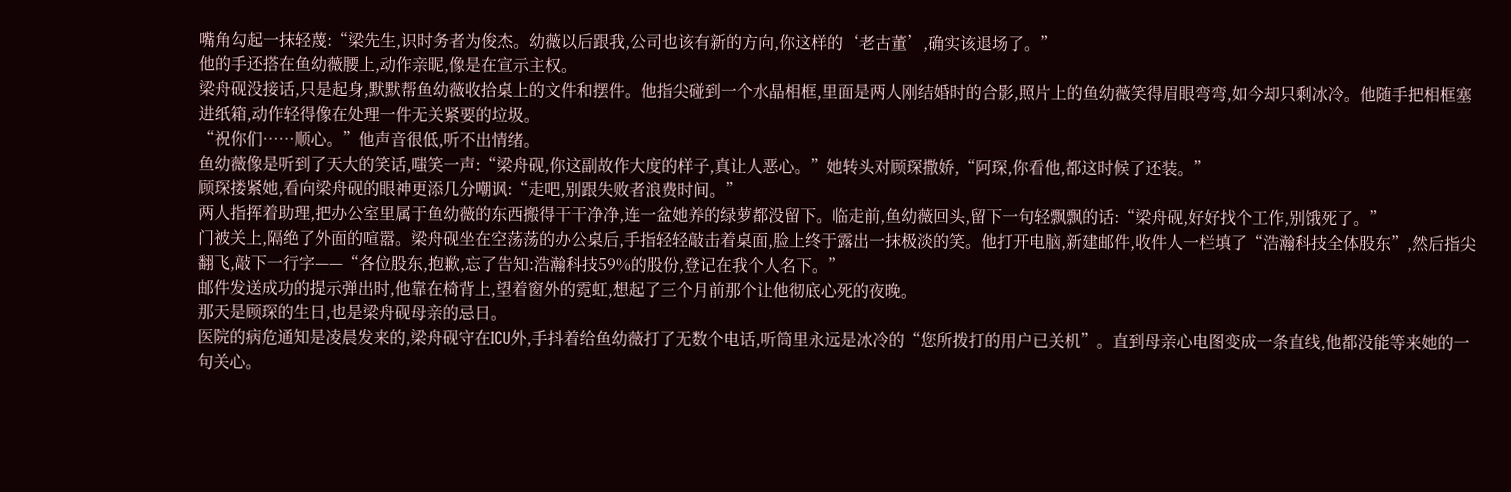嘴角勾起一抹轻蔑:“梁先生,识时务者为俊杰。幼薇以后跟我,公司也该有新的方向,你这样的‘老古董’,确实该退场了。”
他的手还搭在鱼幼薇腰上,动作亲昵,像是在宣示主权。
梁舟砚没接话,只是起身,默默帮鱼幼薇收拾桌上的文件和摆件。他指尖碰到一个水晶相框,里面是两人刚结婚时的合影,照片上的鱼幼薇笑得眉眼弯弯,如今却只剩冰冷。他随手把相框塞进纸箱,动作轻得像在处理一件无关紧要的垃圾。
“祝你们……顺心。”他声音很低,听不出情绪。
鱼幼薇像是听到了天大的笑话,嗤笑一声:“梁舟砚,你这副故作大度的样子,真让人恶心。”她转头对顾琛撒娇,“阿琛,你看他,都这时候了还装。”
顾琛搂紧她,看向梁舟砚的眼神更添几分嘲讽:“走吧,别跟失败者浪费时间。”
两人指挥着助理,把办公室里属于鱼幼薇的东西搬得干干净净,连一盆她养的绿萝都没留下。临走前,鱼幼薇回头,留下一句轻飘飘的话:“梁舟砚,好好找个工作,别饿死了。”
门被关上,隔绝了外面的喧嚣。梁舟砚坐在空荡荡的办公桌后,手指轻轻敲击着桌面,脸上终于露出一抹极淡的笑。他打开电脑,新建邮件,收件人一栏填了“浩瀚科技全体股东”,然后指尖翻飞,敲下一行字——“各位股东,抱歉,忘了告知:浩瀚科技59%的股份,登记在我个人名下。”
邮件发送成功的提示弹出时,他靠在椅背上,望着窗外的霓虹,想起了三个月前那个让他彻底心死的夜晚。
那天是顾琛的生日,也是梁舟砚母亲的忌日。
医院的病危通知是凌晨发来的,梁舟砚守在ICU外,手抖着给鱼幼薇打了无数个电话,听筒里永远是冰冷的“您所拨打的用户已关机”。直到母亲心电图变成一条直线,他都没能等来她的一句关心。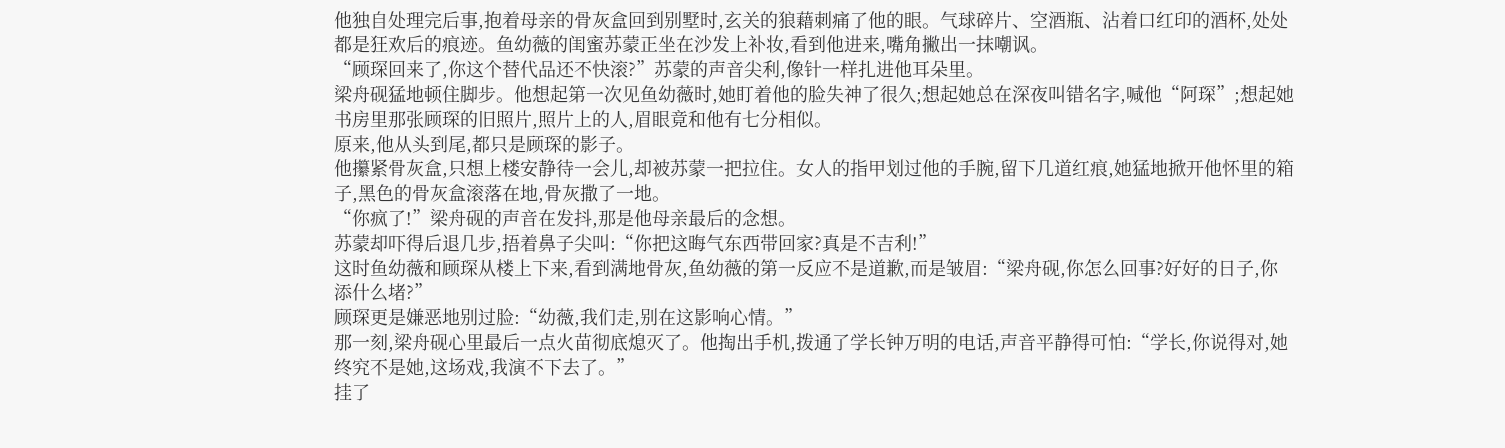他独自处理完后事,抱着母亲的骨灰盒回到别墅时,玄关的狼藉刺痛了他的眼。气球碎片、空酒瓶、沾着口红印的酒杯,处处都是狂欢后的痕迹。鱼幼薇的闺蜜苏蒙正坐在沙发上补妆,看到他进来,嘴角撇出一抹嘲讽。
“顾琛回来了,你这个替代品还不快滚?”苏蒙的声音尖利,像针一样扎进他耳朵里。
梁舟砚猛地顿住脚步。他想起第一次见鱼幼薇时,她盯着他的脸失神了很久;想起她总在深夜叫错名字,喊他“阿琛”;想起她书房里那张顾琛的旧照片,照片上的人,眉眼竟和他有七分相似。
原来,他从头到尾,都只是顾琛的影子。
他攥紧骨灰盒,只想上楼安静待一会儿,却被苏蒙一把拉住。女人的指甲划过他的手腕,留下几道红痕,她猛地掀开他怀里的箱子,黑色的骨灰盒滚落在地,骨灰撒了一地。
“你疯了!”梁舟砚的声音在发抖,那是他母亲最后的念想。
苏蒙却吓得后退几步,捂着鼻子尖叫:“你把这晦气东西带回家?真是不吉利!”
这时鱼幼薇和顾琛从楼上下来,看到满地骨灰,鱼幼薇的第一反应不是道歉,而是皱眉:“梁舟砚,你怎么回事?好好的日子,你添什么堵?”
顾琛更是嫌恶地别过脸:“幼薇,我们走,别在这影响心情。”
那一刻,梁舟砚心里最后一点火苗彻底熄灭了。他掏出手机,拨通了学长钟万明的电话,声音平静得可怕:“学长,你说得对,她终究不是她,这场戏,我演不下去了。”
挂了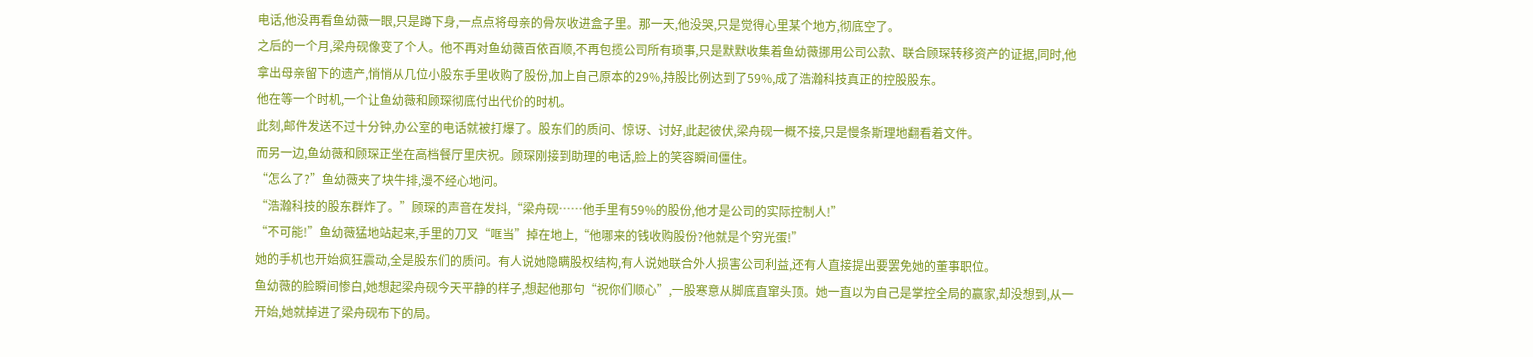电话,他没再看鱼幼薇一眼,只是蹲下身,一点点将母亲的骨灰收进盒子里。那一天,他没哭,只是觉得心里某个地方,彻底空了。
之后的一个月,梁舟砚像变了个人。他不再对鱼幼薇百依百顺,不再包揽公司所有琐事,只是默默收集着鱼幼薇挪用公司公款、联合顾琛转移资产的证据,同时,他拿出母亲留下的遗产,悄悄从几位小股东手里收购了股份,加上自己原本的29%,持股比例达到了59%,成了浩瀚科技真正的控股股东。
他在等一个时机,一个让鱼幼薇和顾琛彻底付出代价的时机。
此刻,邮件发送不过十分钟,办公室的电话就被打爆了。股东们的质问、惊讶、讨好,此起彼伏,梁舟砚一概不接,只是慢条斯理地翻看着文件。
而另一边,鱼幼薇和顾琛正坐在高档餐厅里庆祝。顾琛刚接到助理的电话,脸上的笑容瞬间僵住。
“怎么了?”鱼幼薇夹了块牛排,漫不经心地问。
“浩瀚科技的股东群炸了。”顾琛的声音在发抖,“梁舟砚……他手里有59%的股份,他才是公司的实际控制人!”
“不可能!”鱼幼薇猛地站起来,手里的刀叉“哐当”掉在地上,“他哪来的钱收购股份?他就是个穷光蛋!”
她的手机也开始疯狂震动,全是股东们的质问。有人说她隐瞒股权结构,有人说她联合外人损害公司利益,还有人直接提出要罢免她的董事职位。
鱼幼薇的脸瞬间惨白,她想起梁舟砚今天平静的样子,想起他那句“祝你们顺心”,一股寒意从脚底直窜头顶。她一直以为自己是掌控全局的赢家,却没想到,从一开始,她就掉进了梁舟砚布下的局。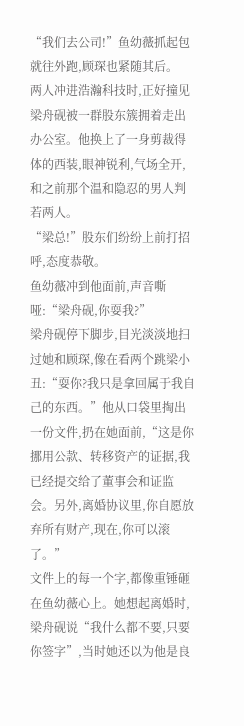“我们去公司!”鱼幼薇抓起包就往外跑,顾琛也紧随其后。
两人冲进浩瀚科技时,正好撞见梁舟砚被一群股东簇拥着走出办公室。他换上了一身剪裁得体的西装,眼神锐利,气场全开,和之前那个温和隐忍的男人判若两人。
“梁总!”股东们纷纷上前打招呼,态度恭敬。
鱼幼薇冲到他面前,声音嘶哑:“梁舟砚,你耍我?”
梁舟砚停下脚步,目光淡淡地扫过她和顾琛,像在看两个跳梁小丑:“耍你?我只是拿回属于我自己的东西。”他从口袋里掏出一份文件,扔在她面前,“这是你挪用公款、转移资产的证据,我已经提交给了董事会和证监会。另外,离婚协议里,你自愿放弃所有财产,现在,你可以滚了。”
文件上的每一个字,都像重锤砸在鱼幼薇心上。她想起离婚时,梁舟砚说“我什么都不要,只要你签字”,当时她还以为他是良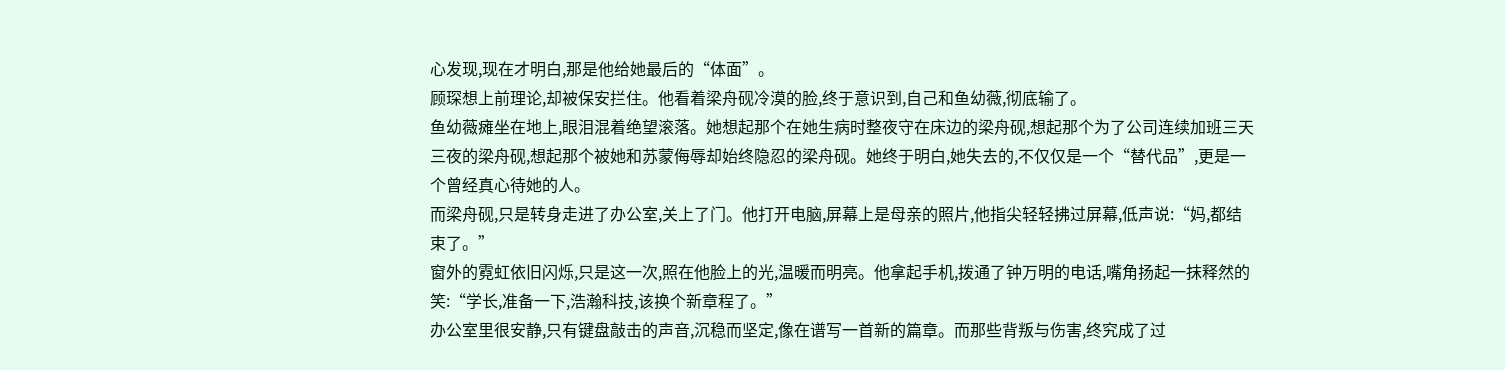心发现,现在才明白,那是他给她最后的“体面”。
顾琛想上前理论,却被保安拦住。他看着梁舟砚冷漠的脸,终于意识到,自己和鱼幼薇,彻底输了。
鱼幼薇瘫坐在地上,眼泪混着绝望滚落。她想起那个在她生病时整夜守在床边的梁舟砚,想起那个为了公司连续加班三天三夜的梁舟砚,想起那个被她和苏蒙侮辱却始终隐忍的梁舟砚。她终于明白,她失去的,不仅仅是一个“替代品”,更是一个曾经真心待她的人。
而梁舟砚,只是转身走进了办公室,关上了门。他打开电脑,屏幕上是母亲的照片,他指尖轻轻拂过屏幕,低声说:“妈,都结束了。”
窗外的霓虹依旧闪烁,只是这一次,照在他脸上的光,温暖而明亮。他拿起手机,拨通了钟万明的电话,嘴角扬起一抹释然的笑:“学长,准备一下,浩瀚科技,该换个新章程了。”
办公室里很安静,只有键盘敲击的声音,沉稳而坚定,像在谱写一首新的篇章。而那些背叛与伤害,终究成了过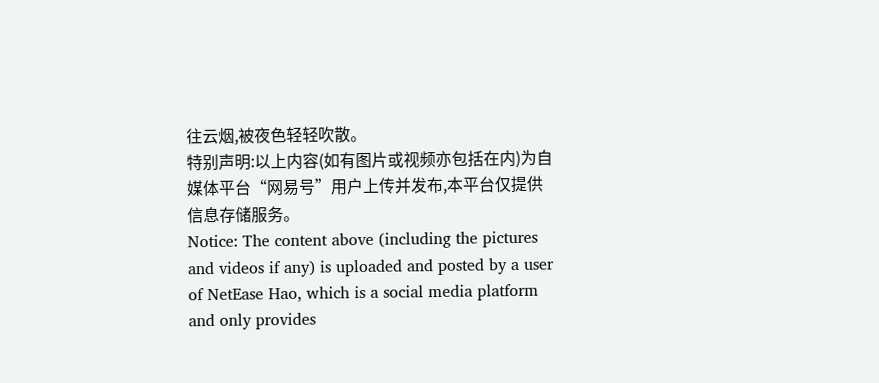往云烟,被夜色轻轻吹散。
特别声明:以上内容(如有图片或视频亦包括在内)为自媒体平台“网易号”用户上传并发布,本平台仅提供信息存储服务。
Notice: The content above (including the pictures and videos if any) is uploaded and posted by a user of NetEase Hao, which is a social media platform and only provides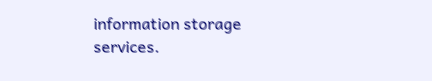information storage services.